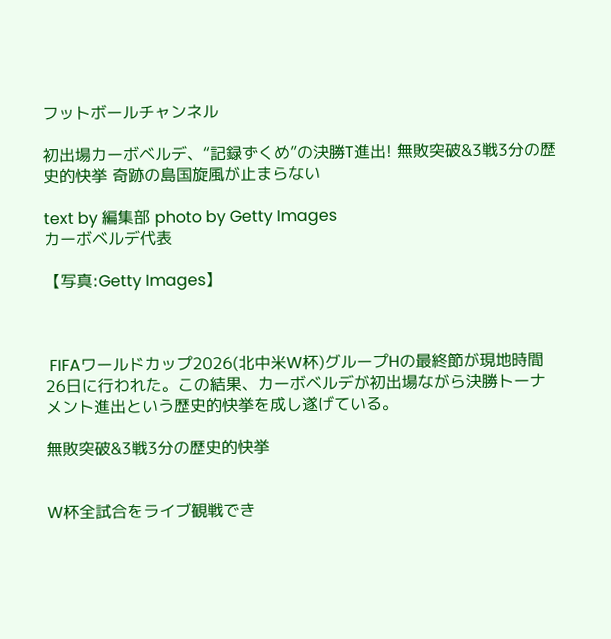フットボールチャンネル

初出場カーボベルデ、“記録ずくめ”の決勝T進出! 無敗突破&3戦3分の歴史的快挙 奇跡の島国旋風が止まらない

text by 編集部 photo by Getty Images
カーボベルデ代表

【写真:Getty Images】



 FIFAワールドカップ2026(北中米W杯)グループHの最終節が現地時間26日に行われた。この結果、カーボベルデが初出場ながら決勝トーナメント進出という歴史的快挙を成し遂げている。

無敗突破&3戦3分の歴史的快挙


W杯全試合をライブ観戦でき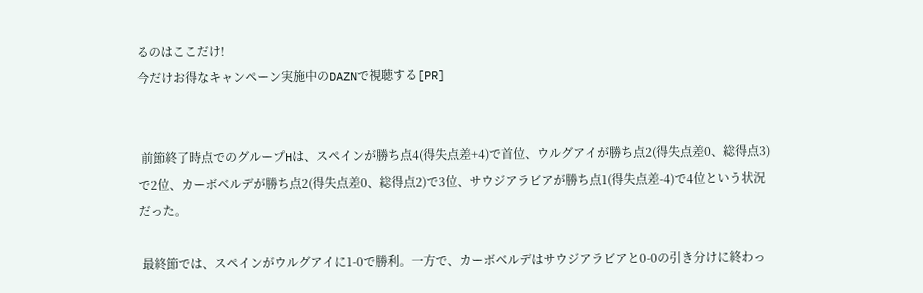るのはここだけ!
今だけお得なキャンペーン実施中のDAZNで視聴する[PR]


 前節終了時点でのグループHは、スペインが勝ち点4(得失点差+4)で首位、ウルグアイが勝ち点2(得失点差0、総得点3)で2位、カーボベルデが勝ち点2(得失点差0、総得点2)で3位、サウジアラビアが勝ち点1(得失点差-4)で4位という状況だった。

 最終節では、スペインがウルグアイに1-0で勝利。一方で、カーボベルデはサウジアラビアと0-0の引き分けに終わっ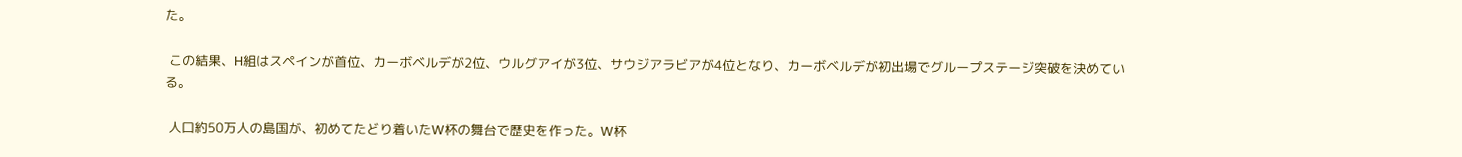た。

 この結果、H組はスペインが首位、カーボベルデが2位、ウルグアイが3位、サウジアラビアが4位となり、カーボベルデが初出場でグループステージ突破を決めている。

 人口約50万人の島国が、初めてたどり着いたW杯の舞台で歴史を作った。W杯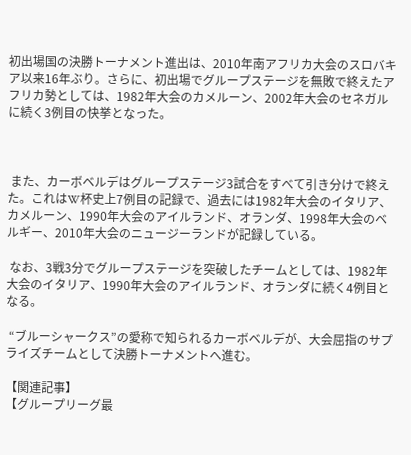初出場国の決勝トーナメント進出は、2010年南アフリカ大会のスロバキア以来16年ぶり。さらに、初出場でグループステージを無敗で終えたアフリカ勢としては、1982年大会のカメルーン、2002年大会のセネガルに続く3例目の快挙となった。



 また、カーボベルデはグループステージ3試合をすべて引き分けで終えた。これはW杯史上7例目の記録で、過去には1982年大会のイタリア、カメルーン、1990年大会のアイルランド、オランダ、1998年大会のベルギー、2010年大会のニュージーランドが記録している。

 なお、3戦3分でグループステージを突破したチームとしては、1982年大会のイタリア、1990年大会のアイルランド、オランダに続く4例目となる。

 “ブルーシャークス”の愛称で知られるカーボベルデが、大会屈指のサプライズチームとして決勝トーナメントへ進む。

【関連記事】
【グループリーグ最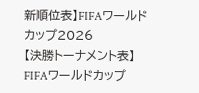新順位表】FIFAワールドカップ2026
【決勝トーナメント表】FIFAワールドカップ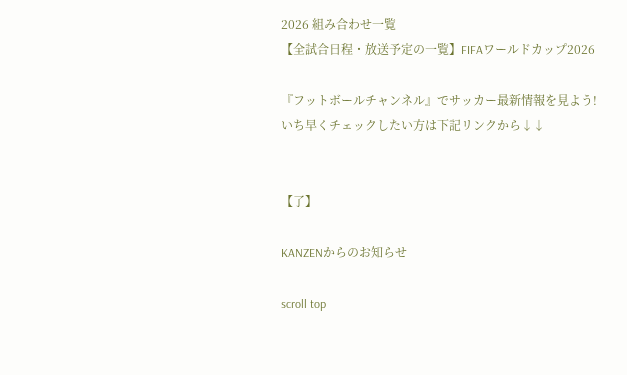2026 組み合わせ一覧
【全試合日程・放送予定の一覧】FIFAワールドカップ2026

『フットボールチャンネル』でサッカー最新情報を見よう!
いち早くチェックしたい方は下記リンクから↓↓


【了】

KANZENからのお知らせ

scroll top